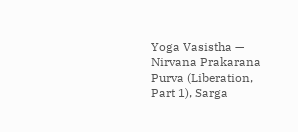Yoga Vasistha — Nirvana Prakarana Purva (Liberation, Part 1), Sarga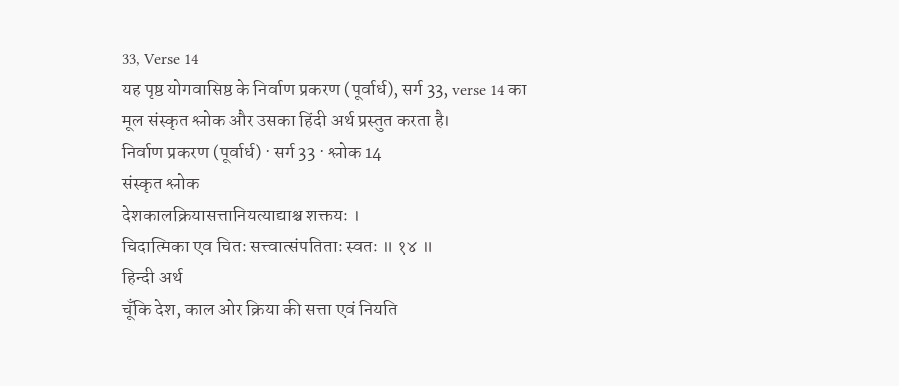33, Verse 14
यह पृष्ठ योगवासिष्ठ के निर्वाण प्रकरण (पूर्वार्ध), सर्ग 33, verse 14 का मूल संस्कृत श्लोक और उसका हिंदी अर्थ प्रस्तुत करता है।
निर्वाण प्रकरण (पूर्वार्ध) · सर्ग 33 · श्लोक 14
संस्कृत श्लोक
देशकालक्रियासत्तानियत्याद्याश्च शक्तयः ।
चिदात्मिका एव चितः सत्त्वात्संपतिताः स्वतः ॥ १४ ॥
हिन्दी अर्थ
चूँकि देश, काल ओर क्रिया की सत्ता एवं नियति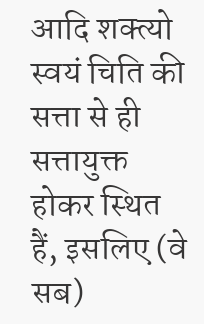आदि शक्त्यो स्वयं चिति की सत्ता से ही सत्तायुक्त
होकर स्थित हैं, इसलिए (वे सब)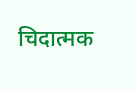चिदात्मक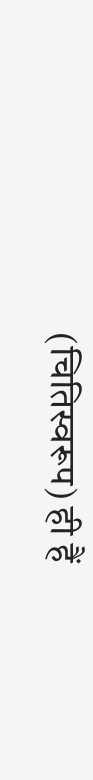(चितिस्वरूप) ही हैं